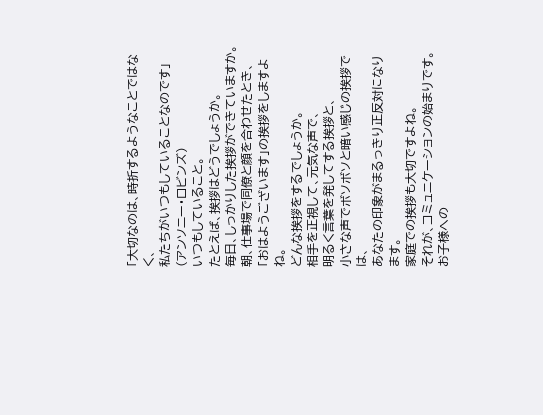「大切なのは、時折するようなことではなく、
私たちがいつもしていることなのです」
(アンソニー・ロビンズ)
いつもしていること。
たとえば、挨拶はどうでしょうか。
毎日、しっかりした挨拶ができていますか。
朝、仕事場で同僚と顔を合わせたとき、
「おはようございます」の挨拶をしますよね。
どんな挨拶をするでしょうか。
相手を正視して、元気な声で、
明るく言葉を発してする挨拶と、
小さな声でボソボソと暗い感じの挨拶では、
あなたの印象がまるっきり正反対になります。
家庭での挨拶も大切ですよね。
それが、コミュニケーションの始まりです。
お子様への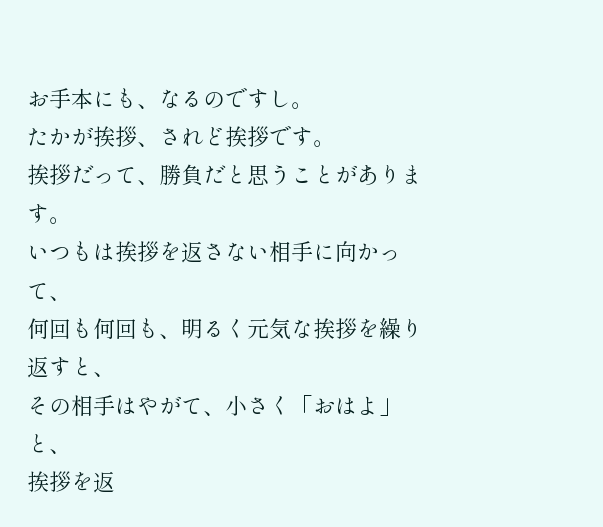お手本にも、なるのですし。
たかが挨拶、されど挨拶です。
挨拶だって、勝負だと思うことがあります。
いつもは挨拶を返さない相手に向かって、
何回も何回も、明るく元気な挨拶を繰り返すと、
その相手はやがて、小さく「おはよ」と、
挨拶を返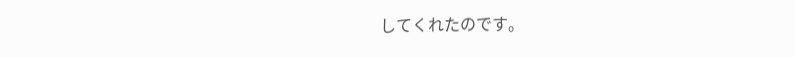してくれたのです。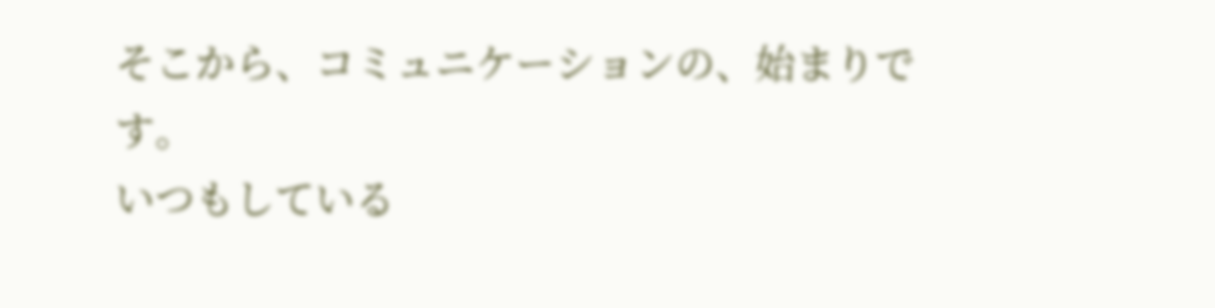そこから、コミュニケーションの、始まりです。
いつもしている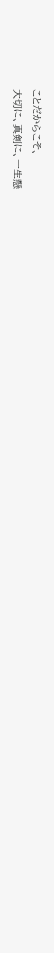ことだからこそ、
大切に、真剣に、一生懸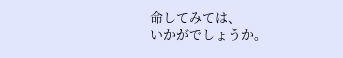命してみては、
いかがでしょうか。